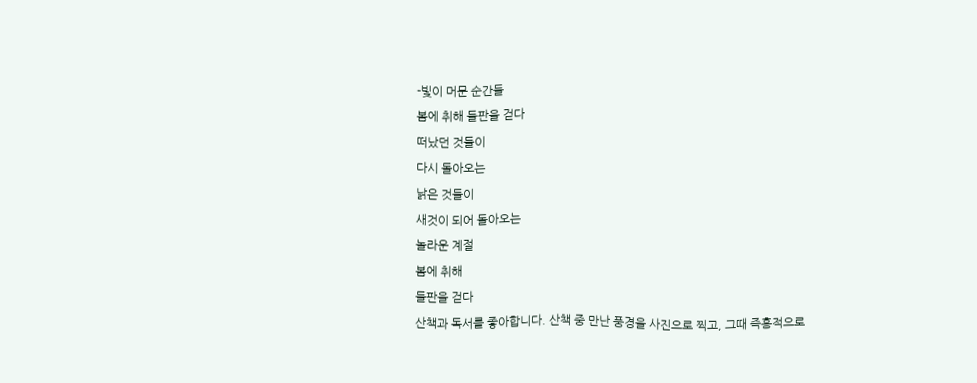-빛이 머문 순간들
봄에 취해 들판을 걷다
떠났던 것들이
다시 돌아오는
낡은 것들이
새것이 되어 돌아오는
놀라운 계절
봄에 취해
들판을 걷다
산책과 독서를 좋아합니다. 산책 중 만난 풍경을 사진으로 찍고, 그때 즉흥적으로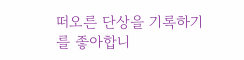떠오른 단상을 기록하기를 좋아합니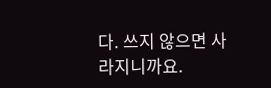다. 쓰지 않으면 사라지니까요.